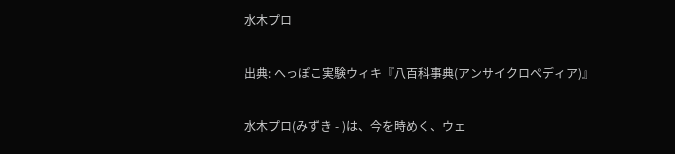水木プロ

出典: へっぽこ実験ウィキ『八百科事典(アンサイクロペディア)』

水木プロ(みずき - )は、今を時めく、ウェ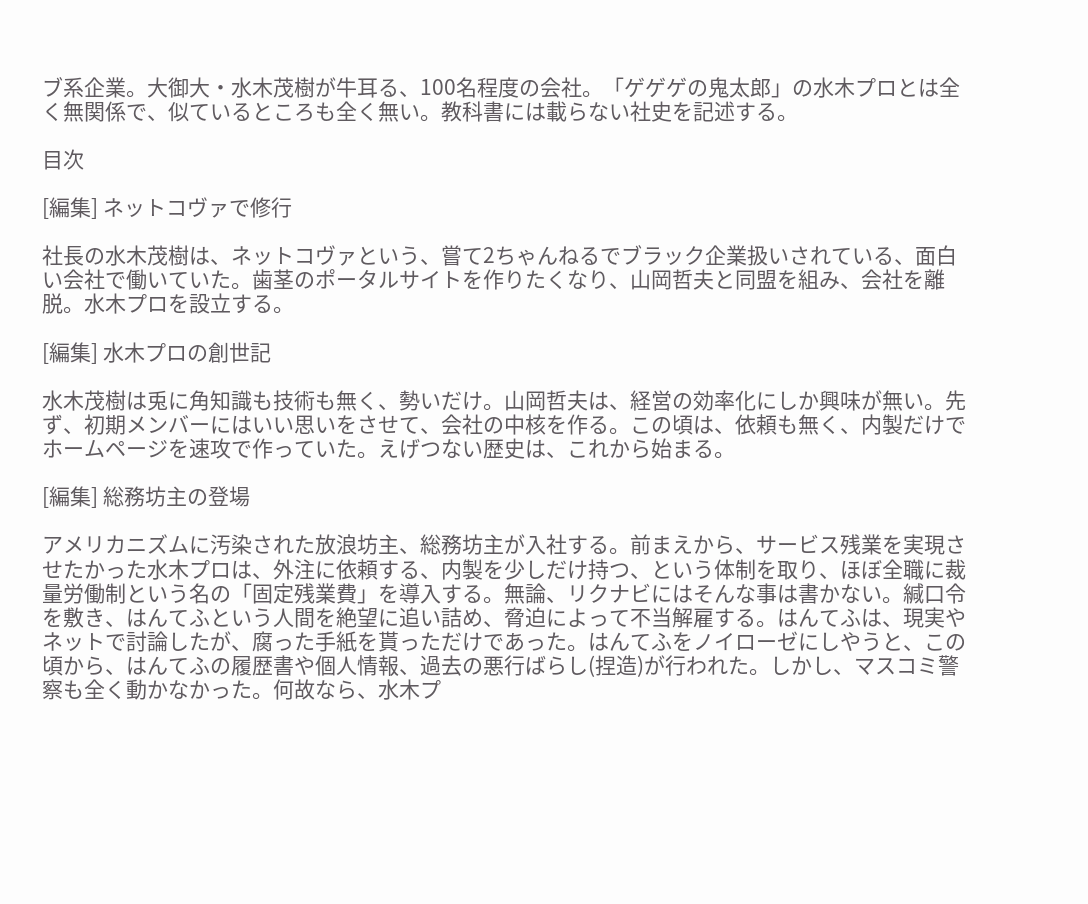ブ系企業。大御大・水木茂樹が牛耳る、100名程度の会社。「ゲゲゲの鬼太郎」の水木プロとは全く無関係で、似ているところも全く無い。教科書には載らない社史を記述する。

目次

[編集] ネットコヴァで修行

社長の水木茂樹は、ネットコヴァという、嘗て2ちゃんねるでブラック企業扱いされている、面白い会社で働いていた。歯茎のポータルサイトを作りたくなり、山岡哲夫と同盟を組み、会社を離脱。水木プロを設立する。

[編集] 水木プロの創世記

水木茂樹は兎に角知識も技術も無く、勢いだけ。山岡哲夫は、経営の効率化にしか興味が無い。先ず、初期メンバーにはいい思いをさせて、会社の中核を作る。この頃は、依頼も無く、内製だけでホームページを速攻で作っていた。えげつない歴史は、これから始まる。

[編集] 総務坊主の登場

アメリカニズムに汚染された放浪坊主、総務坊主が入社する。前まえから、サービス残業を実現させたかった水木プロは、外注に依頼する、内製を少しだけ持つ、という体制を取り、ほぼ全職に裁量労働制という名の「固定残業費」を導入する。無論、リクナビにはそんな事は書かない。緘口令を敷き、はんてふという人間を絶望に追い詰め、脅迫によって不当解雇する。はんてふは、現実やネットで討論したが、腐った手紙を貰っただけであった。はんてふをノイローゼにしやうと、この頃から、はんてふの履歴書や個人情報、過去の悪行ばらし(捏造)が行われた。しかし、マスコミ警察も全く動かなかった。何故なら、水木プ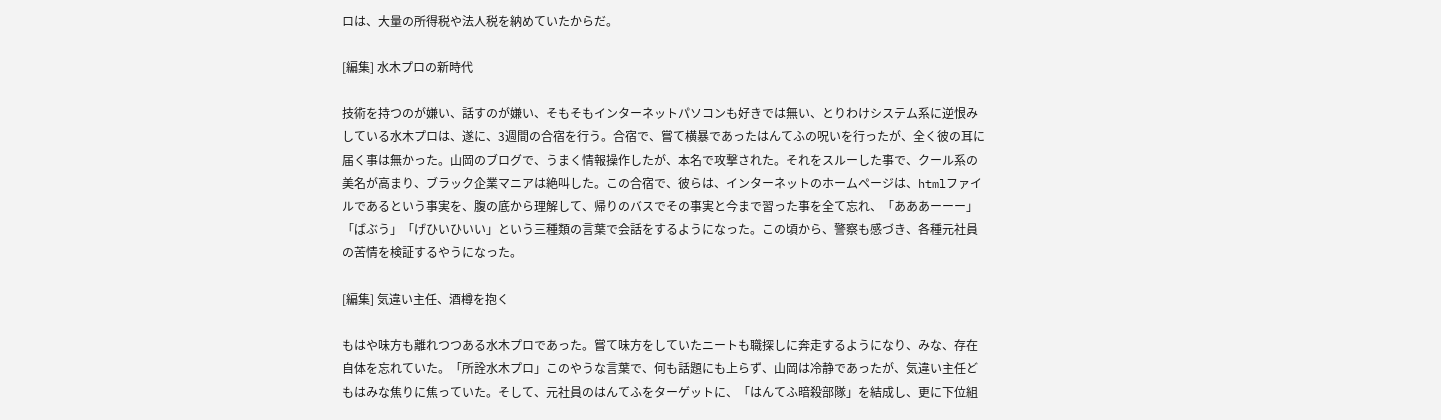ロは、大量の所得税や法人税を納めていたからだ。

[編集] 水木プロの新時代

技術を持つのが嫌い、話すのが嫌い、そもそもインターネットパソコンも好きでは無い、とりわけシステム系に逆恨みしている水木プロは、遂に、3週間の合宿を行う。合宿で、嘗て横暴であったはんてふの呪いを行ったが、全く彼の耳に届く事は無かった。山岡のブログで、うまく情報操作したが、本名で攻撃された。それをスルーした事で、クール系の美名が高まり、ブラック企業マニアは絶叫した。この合宿で、彼らは、インターネットのホームページは、htmlファイルであるという事実を、腹の底から理解して、帰りのバスでその事実と今まで習った事を全て忘れ、「あああーーー」「ばぶう」「げひいひいい」という三種類の言葉で会話をするようになった。この頃から、警察も感づき、各種元社員の苦情を検証するやうになった。

[編集] 気違い主任、酒樽を抱く

もはや味方も離れつつある水木プロであった。嘗て味方をしていたニートも職探しに奔走するようになり、みな、存在自体を忘れていた。「所詮水木プロ」このやうな言葉で、何も話題にも上らず、山岡は冷静であったが、気違い主任どもはみな焦りに焦っていた。そして、元社員のはんてふをターゲットに、「はんてふ暗殺部隊」を結成し、更に下位組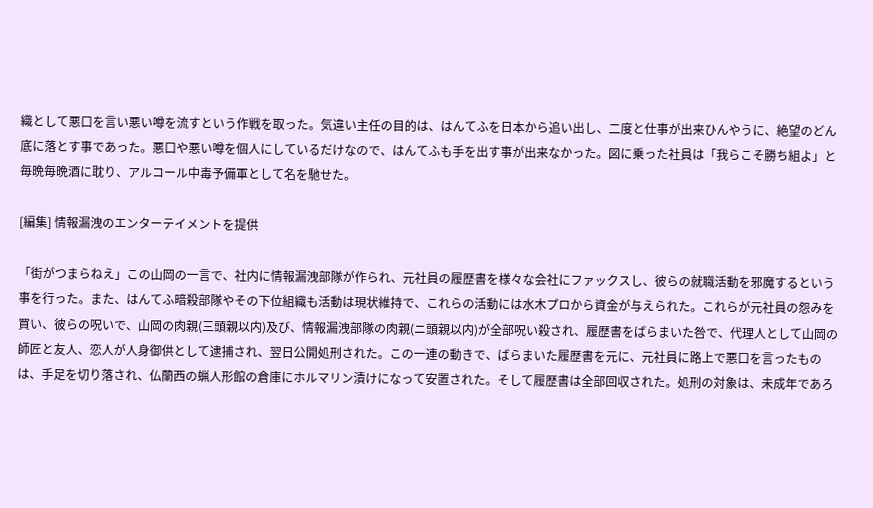織として悪口を言い悪い噂を流すという作戦を取った。気違い主任の目的は、はんてふを日本から追い出し、二度と仕事が出来ひんやうに、絶望のどん底に落とす事であった。悪口や悪い噂を個人にしているだけなので、はんてふも手を出す事が出来なかった。図に乗った社員は「我らこそ勝ち組よ」と毎晩毎晩酒に耽り、アルコール中毒予備軍として名を馳せた。

[編集] 情報漏洩のエンターテイメントを提供

「街がつまらねえ」この山岡の一言で、社内に情報漏洩部隊が作られ、元社員の履歴書を様々な会社にファックスし、彼らの就職活動を邪魔するという事を行った。また、はんてふ暗殺部隊やその下位組織も活動は現状維持で、これらの活動には水木プロから資金が与えられた。これらが元社員の怨みを買い、彼らの呪いで、山岡の肉親(三頭親以内)及び、情報漏洩部隊の肉親(ニ頭親以内)が全部呪い殺され、履歴書をばらまいた咎で、代理人として山岡の師匠と友人、恋人が人身御供として逮捕され、翌日公開処刑された。この一連の動きで、ばらまいた履歴書を元に、元社員に路上で悪口を言ったものは、手足を切り落され、仏蘭西の蝋人形館の倉庫にホルマリン漬けになって安置された。そして履歴書は全部回収された。処刑の対象は、未成年であろ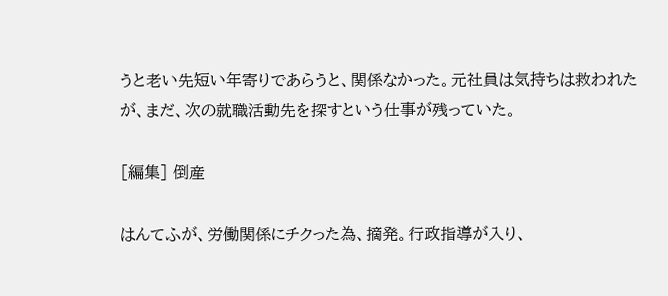うと老い先短い年寄りであらうと、関係なかった。元社員は気持ちは救われたが、まだ、次の就職活動先を探すという仕事が残っていた。

[編集] 倒産

はんてふが、労働関係にチクった為、摘発。行政指導が入り、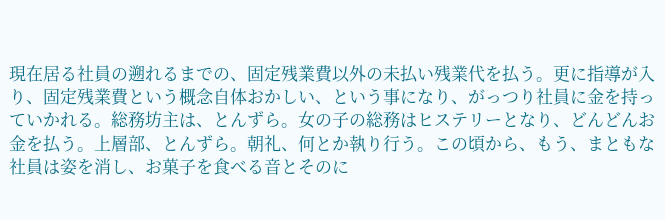現在居る社員の遡れるまでの、固定残業費以外の未払い残業代を払う。更に指導が入り、固定残業費という概念自体おかしい、という事になり、がっつり社員に金を持っていかれる。総務坊主は、とんずら。女の子の総務はヒステリーとなり、どんどんお金を払う。上層部、とんずら。朝礼、何とか執り行う。この頃から、もう、まともな社員は姿を消し、お菓子を食べる音とそのに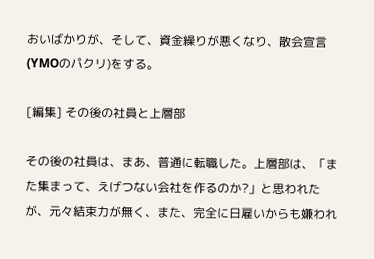おいばかりが、そして、資金繰りが悪くなり、散会宣言(YMOのパクリ)をする。

[編集] その後の社員と上層部

その後の社員は、まあ、普通に転職した。上層部は、「また集まって、えげつない会社を作るのか?」と思われたが、元々結束力が無く、また、完全に日雇いからも嫌われ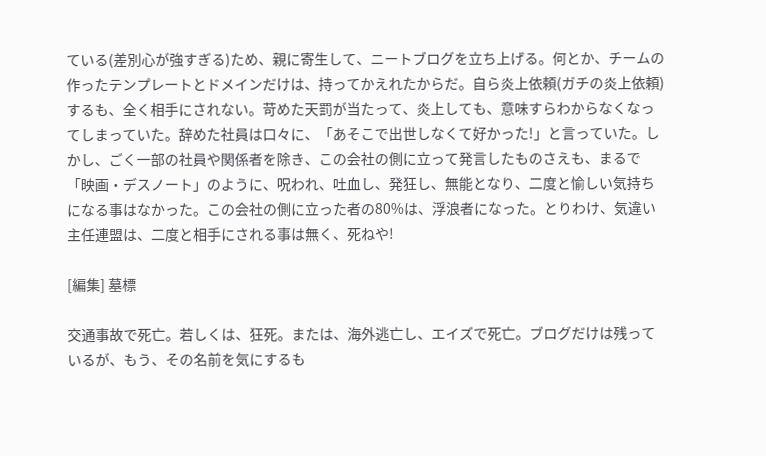ている(差別心が強すぎる)ため、親に寄生して、ニートブログを立ち上げる。何とか、チームの作ったテンプレートとドメインだけは、持ってかえれたからだ。自ら炎上依頼(ガチの炎上依頼)するも、全く相手にされない。苛めた天罰が当たって、炎上しても、意味すらわからなくなってしまっていた。辞めた社員は口々に、「あそこで出世しなくて好かった!」と言っていた。しかし、ごく一部の社員や関係者を除き、この会社の側に立って発言したものさえも、まるで「映画・デスノート」のように、呪われ、吐血し、発狂し、無能となり、二度と愉しい気持ちになる事はなかった。この会社の側に立った者の80%は、浮浪者になった。とりわけ、気違い主任連盟は、二度と相手にされる事は無く、死ねや!

[編集] 墓標

交通事故で死亡。若しくは、狂死。または、海外逃亡し、エイズで死亡。ブログだけは残っているが、もう、その名前を気にするも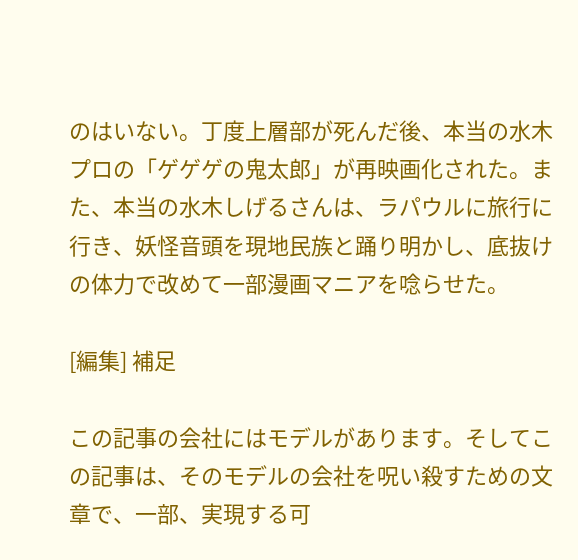のはいない。丁度上層部が死んだ後、本当の水木プロの「ゲゲゲの鬼太郎」が再映画化された。また、本当の水木しげるさんは、ラパウルに旅行に行き、妖怪音頭を現地民族と踊り明かし、底抜けの体力で改めて一部漫画マニアを唸らせた。

[編集] 補足

この記事の会社にはモデルがあります。そしてこの記事は、そのモデルの会社を呪い殺すための文章で、一部、実現する可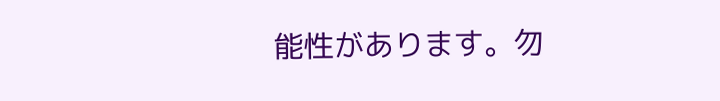能性があります。勿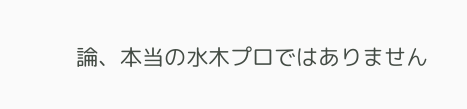論、本当の水木プロではありません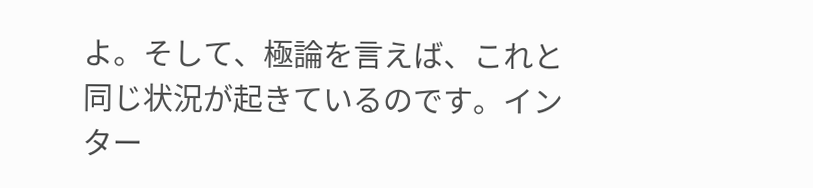よ。そして、極論を言えば、これと同じ状況が起きているのです。インター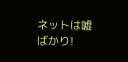ネットは嘘ばかり!